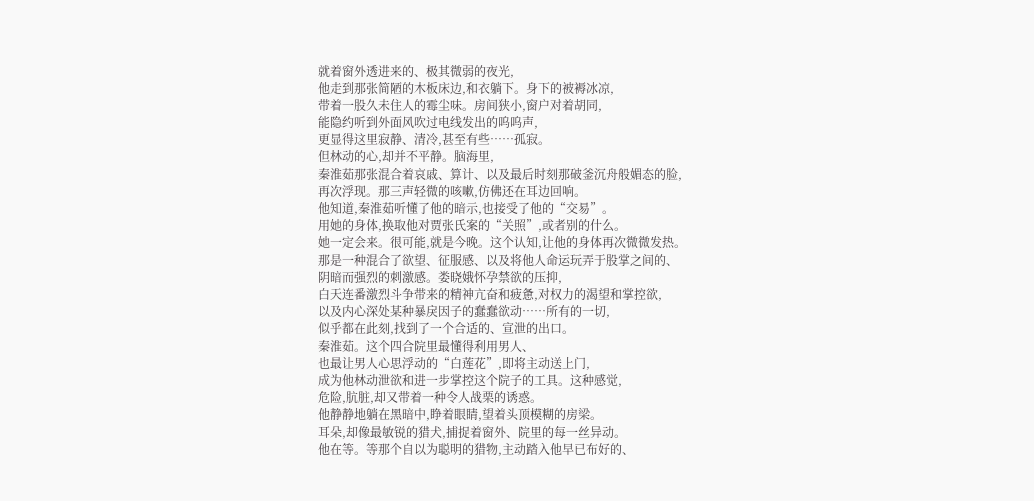就着窗外透进来的、极其微弱的夜光,
他走到那张简陋的木板床边,和衣躺下。身下的被褥冰凉,
带着一股久未住人的霉尘味。房间狭小,窗户对着胡同,
能隐约听到外面风吹过电线发出的呜呜声,
更显得这里寂静、清冷,甚至有些……孤寂。
但林动的心,却并不平静。脑海里,
秦淮茹那张混合着哀戚、算计、以及最后时刻那破釜沉舟般媚态的脸,
再次浮现。那三声轻微的咳嗽,仿佛还在耳边回响。
他知道,秦淮茹听懂了他的暗示,也接受了他的“交易”。
用她的身体,换取他对贾张氏案的“关照”,或者别的什么。
她一定会来。很可能,就是今晚。这个认知,让他的身体再次微微发热。
那是一种混合了欲望、征服感、以及将他人命运玩弄于股掌之间的、
阴暗而强烈的刺激感。娄晓娥怀孕禁欲的压抑,
白天连番激烈斗争带来的精神亢奋和疲惫,对权力的渴望和掌控欲,
以及内心深处某种暴戾因子的蠢蠢欲动……所有的一切,
似乎都在此刻,找到了一个合适的、宣泄的出口。
秦淮茹。这个四合院里最懂得利用男人、
也最让男人心思浮动的“白莲花”,即将主动送上门,
成为他林动泄欲和进一步掌控这个院子的工具。这种感觉,
危险,肮脏,却又带着一种令人战栗的诱惑。
他静静地躺在黑暗中,睁着眼睛,望着头顶模糊的房梁。
耳朵,却像最敏锐的猎犬,捕捉着窗外、院里的每一丝异动。
他在等。等那个自以为聪明的猎物,主动踏入他早已布好的、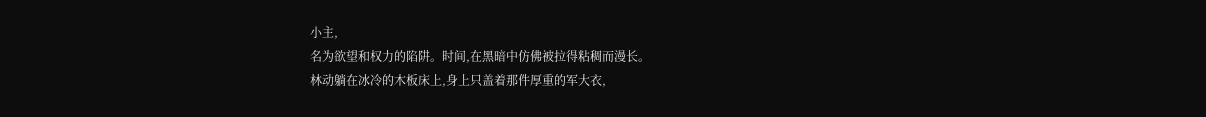小主,
名为欲望和权力的陷阱。时间,在黑暗中仿佛被拉得粘稠而漫长。
林动躺在冰冷的木板床上,身上只盖着那件厚重的军大衣,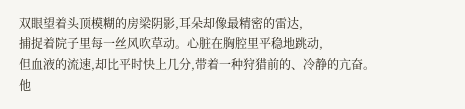双眼望着头顶模糊的房梁阴影,耳朵却像最精密的雷达,
捕捉着院子里每一丝风吹草动。心脏在胸腔里平稳地跳动,
但血液的流速,却比平时快上几分,带着一种狩猎前的、冷静的亢奋。
他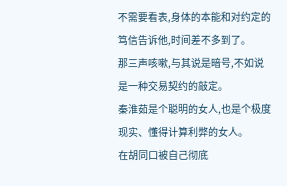不需要看表,身体的本能和对约定的笃信告诉他,时间差不多到了。
那三声咳嗽,与其说是暗号,不如说是一种交易契约的敲定。
秦淮茹是个聪明的女人,也是个极度现实、懂得计算利弊的女人。
在胡同口被自己彻底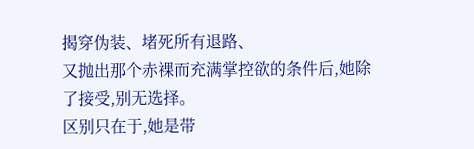揭穿伪装、堵死所有退路、
又抛出那个赤裸而充满掌控欲的条件后,她除了接受,别无选择。
区别只在于,她是带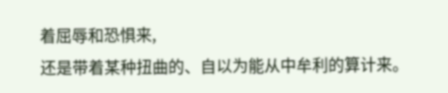着屈辱和恐惧来,
还是带着某种扭曲的、自以为能从中牟利的算计来。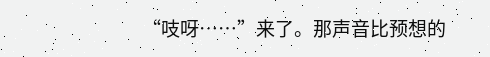“吱呀……”来了。那声音比预想的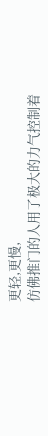更轻,更慢,
仿佛推门的人用了极大的力气控制着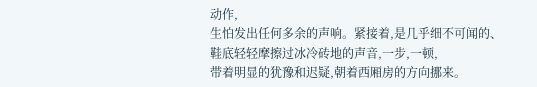动作,
生怕发出任何多余的声响。紧接着,是几乎细不可闻的、
鞋底轻轻摩擦过冰冷砖地的声音,一步,一顿,
带着明显的犹豫和迟疑,朝着西厢房的方向挪来。